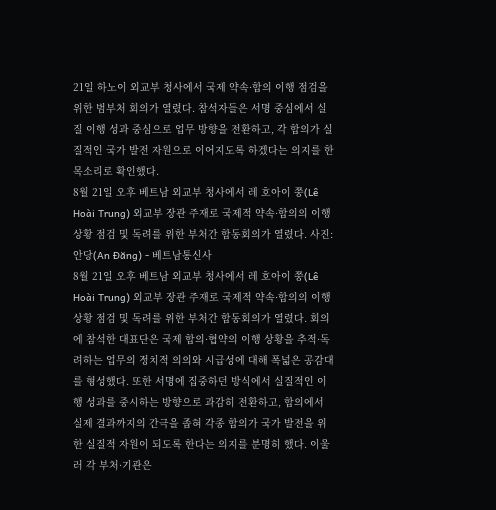21일 하노이 외교부 청사에서 국제 약속·합의 이행 점검을 위한 범부처 회의가 열렸다. 참석자들은 서명 중심에서 실질 이행 성과 중심으로 업무 방향을 전환하고, 각 합의가 실질적인 국가 발전 자원으로 이어지도록 하겠다는 의지를 한목소리로 확인했다.
8월 21일 오후 베트남 외교부 청사에서 레 호아이 쭝(Lê Hoài Trung) 외교부 장관 주재로 국제적 약속·합의의 이행 상황 점검 및 독려를 위한 부처간 합동회의가 열렸다. 사진: 안당(An Đăng) - 베트남통신사
8월 21일 오후 베트남 외교부 청사에서 레 호아이 쭝(Lê Hoài Trung) 외교부 장관 주재로 국제적 약속·합의의 이행 상황 점검 및 독려를 위한 부처간 합동회의가 열렸다. 회의에 참석한 대표단은 국제 합의·협약의 이행 상황을 추적·독려하는 업무의 정치적 의의와 시급성에 대해 폭넓은 공감대를 형성했다. 또한 서명에 집중하던 방식에서 실질적인 이행 성과를 중시하는 방향으로 과감히 전환하고, 합의에서 실제 결과까지의 간극을 좁혀 각종 합의가 국가 발전을 위한 실질적 자원이 되도록 한다는 의지를 분명히 했다. 이울러 각 부처·기관은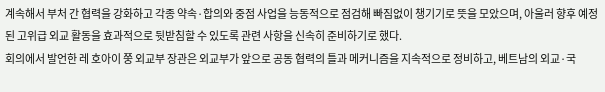계속해서 부처 간 협력을 강화하고 각종 약속·합의와 중점 사업을 능동적으로 점검해 빠짐없이 챙기기로 뜻을 모았으며, 아울러 향후 예정된 고위급 외교 활동을 효과적으로 뒷받침할 수 있도록 관련 사항을 신속히 준비하기로 했다.
회의에서 발언한 레 호아이 쭝 외교부 장관은 외교부가 앞으로 공동 협력의 틀과 메커니즘을 지속적으로 정비하고, 베트남의 외교·국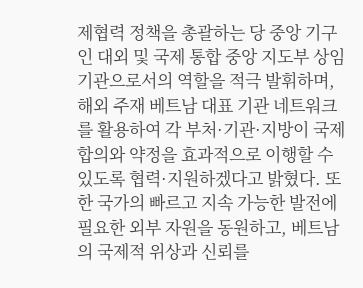제협력 정책을 총괄하는 당 중앙 기구인 대외 및 국제 통합 중앙 지도부 상임기관으로서의 역할을 적극 발휘하며, 해외 주재 베트남 대표 기관 네트워크를 활용하여 각 부처·기관·지방이 국제 합의와 약정을 효과적으로 이행할 수 있도록 협력·지원하겠다고 밝혔다. 또한 국가의 빠르고 지속 가능한 발전에 필요한 외부 자원을 동원하고, 베트남의 국제적 위상과 신뢰를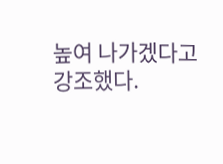높여 나가겠다고 강조했다.